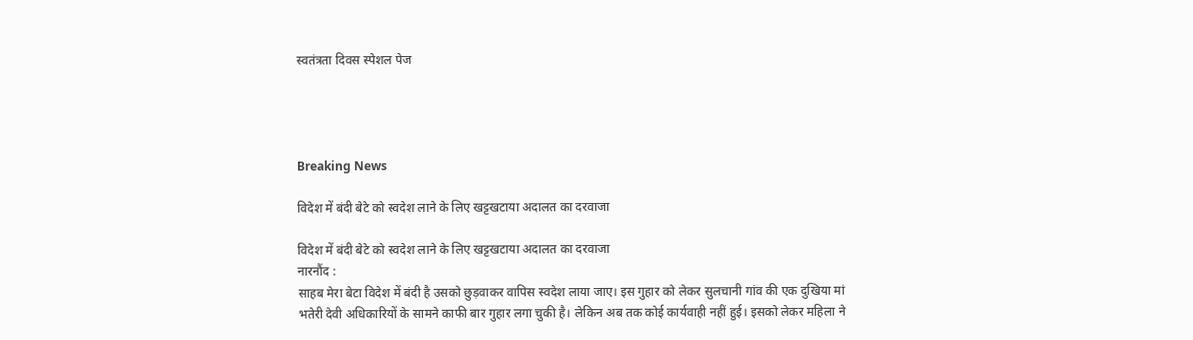स्वतंत्रता दिवस स्पेशल पेज




Breaking News

विदेश में बंदी बेटे को स्वदेश लाने के लिए खट्टखटाया अदालत का दरवाजा

विदेश में बंदी बेटे को स्वदेश लाने के लिए खट्टखटाया अदालत का दरवाजा
नारनौंद :
साहब मेरा बेटा विदेश में बंदी है उसको छुड़वाकर वापिस स्वदेश लाया जाए। इस गुहार को लेकर सुलचानी गांव की एक दुखिया मां भतेरी देवी अधिकारियों के सामने काफी बार गुहार लगा चुकी है। लेकिन अब तक कोई कार्यवाही नहीं हुई। इसको लेकर महिला ने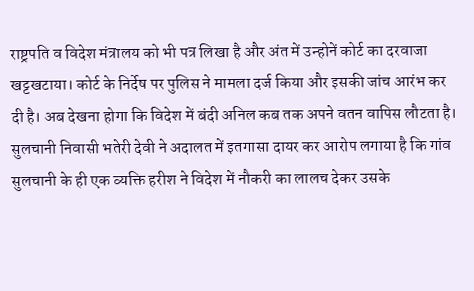राष्ट्रपति व विदेश मंत्रालय को भी पत्र लिखा है और अंत में उन्होनें कोर्ट का दरवाजा खट्टखटाया। कोर्ट के निर्देष पर पुलिस ने मामला दर्ज किया और इसकी जांच आरंभ कर दी है। अब देखना होगा कि विदेश में बंदी अनिल कब तक अपने वतन वापिस लौटता है।
सुलचानी निवासी भतेरी देवी ने अदालत में इतगासा दायर कर आरोप लगाया है कि गांव सुलचानी के ही एक व्यक्ति हरीश ने विदेश में नौकरी का लालच देकर उसके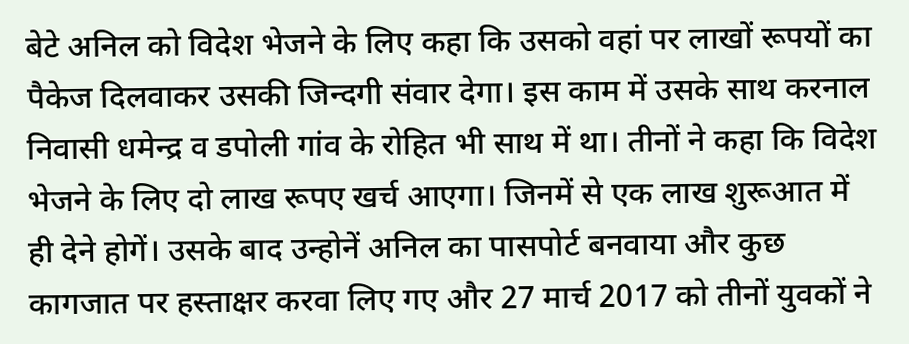बेटे अनिल को विदेश भेजने के लिए कहा कि उसको वहां पर लाखों रूपयों का पैकेज दिलवाकर उसकी जिन्दगी संवार देगा। इस काम में उसके साथ करनाल निवासी धमेन्द्र व डपोली गांव के रोहित भी साथ में था। तीनों ने कहा कि विदेश भेजने के लिए दो लाख रूपए खर्च आएगा। जिनमें से एक लाख शुरूआत में ही देने होगें। उसके बाद उन्होनें अनिल का पासपोर्ट बनवाया और कुछ कागजात पर हस्ताक्षर करवा लिए गए और 27 मार्च 2017 को तीनों युवकों ने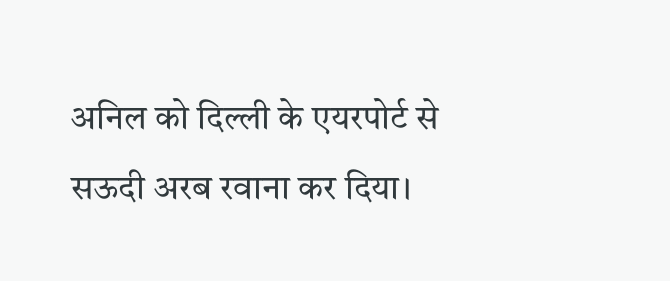अनिल को दिल्ली के एयरपोर्ट से सऊदी अरब रवाना कर दिया।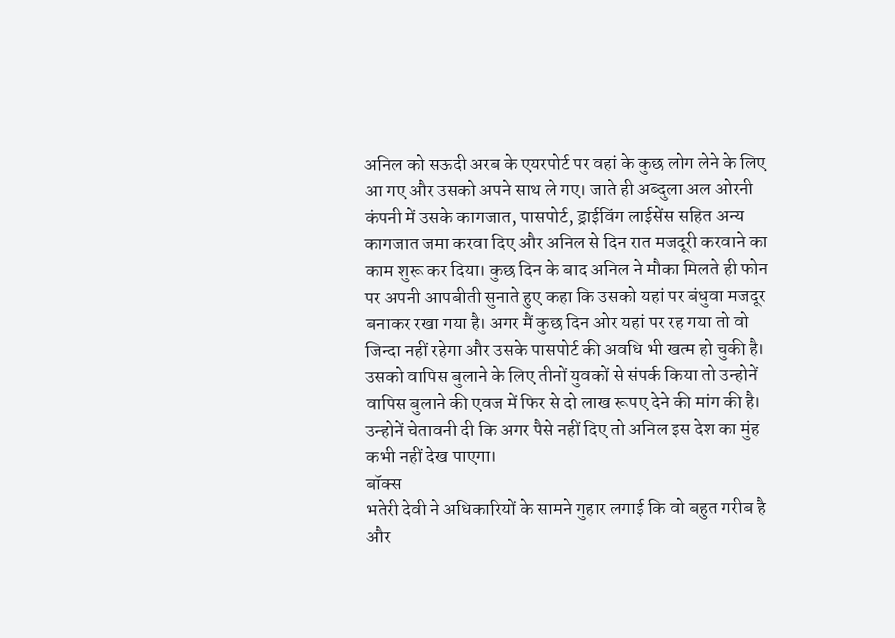अनिल को सऊदी अरब के एयरपोर्ट पर वहां के कुछ लोग लेने के लिए आ गए और उसको अपने साथ ले गए। जाते ही अब्दुला अल ओरनी कंपनी में उसके कागजात, पासपोर्ट, ड्राईविंग लाईसेंस सहित अन्य कागजात जमा करवा दिए और अनिल से दिन रात मजदूरी करवाने का काम शुरू कर दिया। कुछ दिन के बाद अनिल ने मौका मिलते ही फोन पर अपनी आपबीती सुनाते हुए कहा कि उसको यहां पर बंधुवा मजदूर बनाकर रखा गया है। अगर मैं कुछ दिन ओर यहां पर रह गया तो वो जिन्दा नहीं रहेगा और उसके पासपोर्ट की अवधि भी खत्म हो चुकी है। उसको वापिस बुलाने के लिए तीनों युवकों से संपर्क किया तो उन्होनें वापिस बुलाने की एवज में फिर से दो लाख रूपए देने की मांग की है। उन्होनें चेतावनी दी कि अगर पैसे नहीं दिए तो अनिल इस देश का मुंह कभी नहीं देख पाएगा।
बॉक्स
भतेरी देवी ने अधिकारियों के सामने गुहार लगाई कि वो बहुत गरीब है और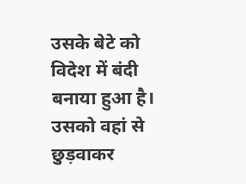उसके बेटे को विदेश में बंदी बनाया हुआ है। उसको वहां से छुड़वाकर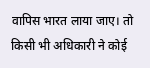वापिस भारत लाया जाए। तो किसी भी अधिकारी ने कोई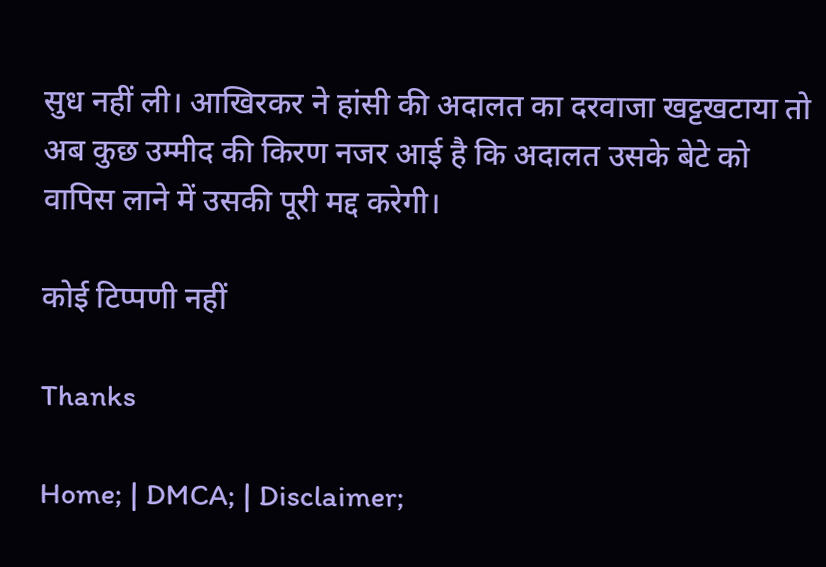सुध नहीं ली। आखिरकर ने हांसी की अदालत का दरवाजा खट्टखटाया तो अब कुछ उम्मीद की किरण नजर आई है कि अदालत उसके बेटे को वापिस लाने में उसकी पूरी मद्द करेगी।

कोई टिप्पणी नहीं

Thanks

Home; | DMCA; | Disclaimer;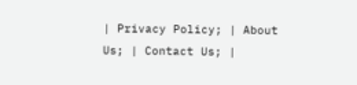| Privacy Policy; | About Us; | Contact Us; |